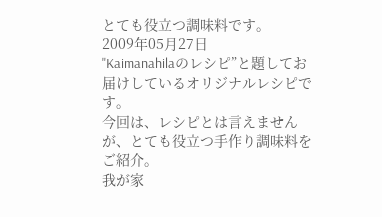とても役立つ調味料です。
2009年05月27日
"Kaimanahilaのレシピ”と題してお届けしているオリジナルレシピです。
今回は、レシピとは言えませんが、とても役立つ手作り調味料をご紹介。
我が家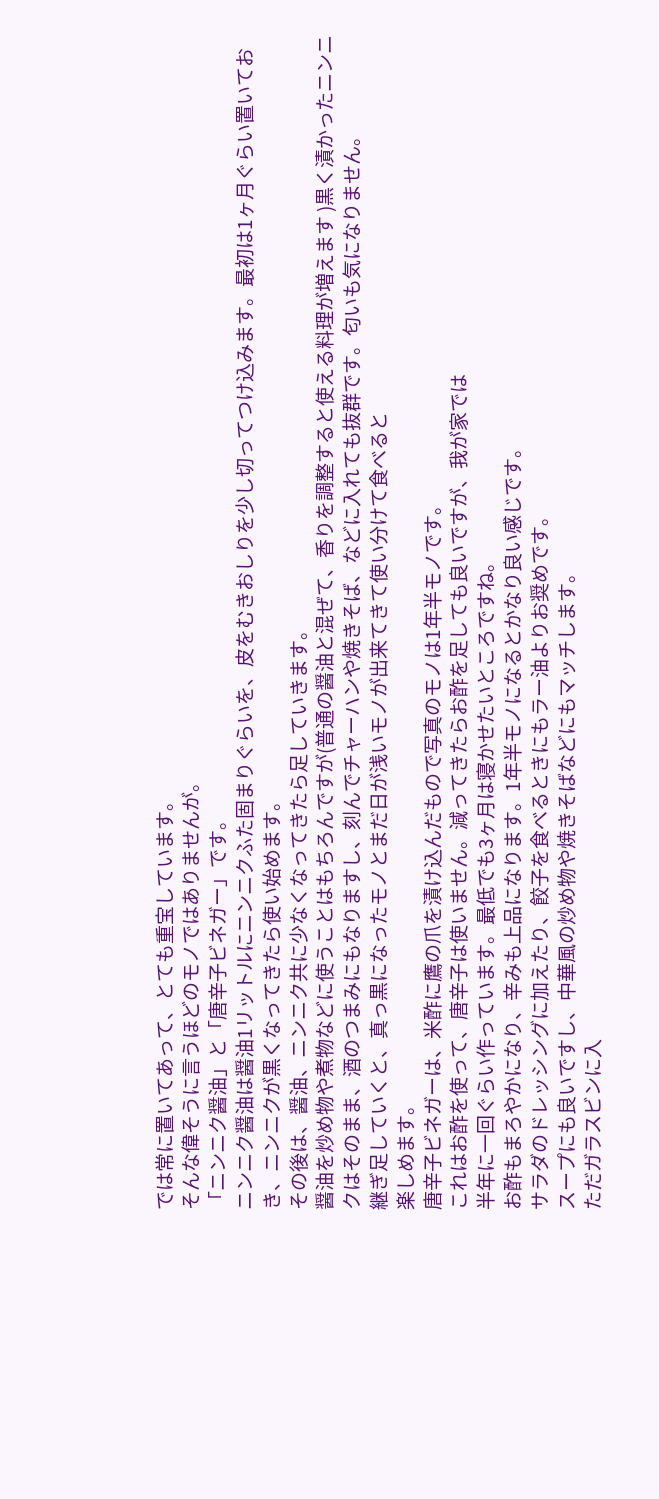では常に置いてあって、とても重宝しています。
そんな偉そうに言うほどのモノではありませんが。
「ニンニク醤油」と「唐辛子ビネガー」です。
ニンニク醤油は醤油1リットルにニンニクふた固まりぐらいを、皮をむきおしりを少し切ってつけ込みます。最初は1ヶ月ぐらい置いておき、ニンニクが黒くなってきたら使い始めます。
その後は、醤油、ニンニク共に少なくなってきたら足していきます。
醤油を炒め物や煮物などに使うことはもちろんですが(普通の醤油と混ぜて、香りを調整すると使える料理が増えます )黒く漬かったニンニクはそのまま、酒のつまみにもなりますし、刻んでチャーハンや焼きそば、などに入れても抜群です。匂いも気になりません。
継ぎ足していくと、真っ黒になったモノとまだ日が浅いモノが出来てきて使い分けて食べると
楽しめます。
唐辛子ビネガーは、米酢に鷹の爪を漬け込んだもので写真のモノは1年半モノです。
これはお酢を使って、唐辛子は使いません。減ってきたらお酢を足しても良いですが、我が家では
半年に一回ぐらい作っています。最低でも3ヶ月は寝かせたいところですね。
お酢もまろやかになり、辛みも上品になります。1年半モノになるとかなり良い感じです。
サラダのドレッシングに加えたり、餃子を食べるときにもラー油よりお奨めです。
スープにも良いですし、中華風の炒め物や焼きそばなどにもマッチします。
ただガラスビンに入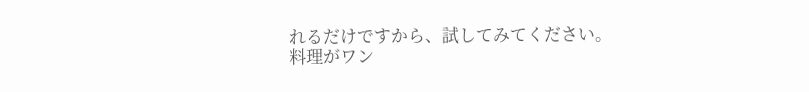れるだけですから、試してみてください。
料理がワン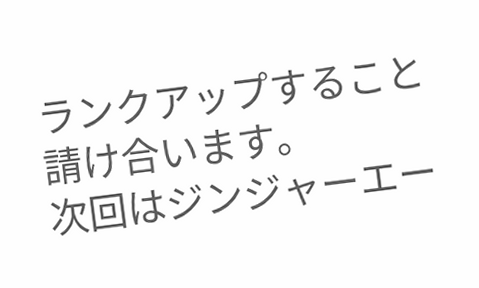ランクアップすること請け合います。
次回はジンジャーエー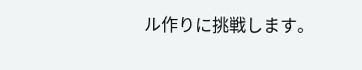ル作りに挑戦します。